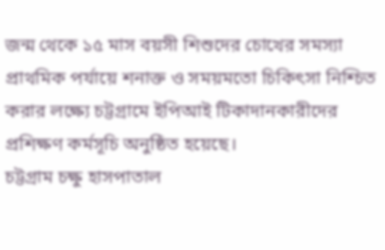জন্ম থেকে ১৫ মাস বয়সী শিশুদের চোখের সমস্যা প্রাথমিক পর্যায়ে শনাক্ত ও সময়মতো চিকিৎসা নিশ্চিত করার লক্ষ্যে চট্টগ্রামে ইপিআই টিকাদানকারীদের প্রশিক্ষণ কর্মসূচি অনুষ্ঠিত হয়েছে।
চট্টগ্রাম চক্ষু হাসপাতাল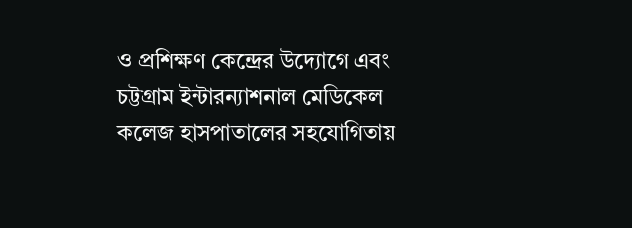ও প্রশিক্ষণ কেন্দ্রের উদ্যোগে এবং চট্টগ্রাম ইন্টারন্যাশনাল মেডিকেল কলেজ হাসপাতালের সহযোগিতায়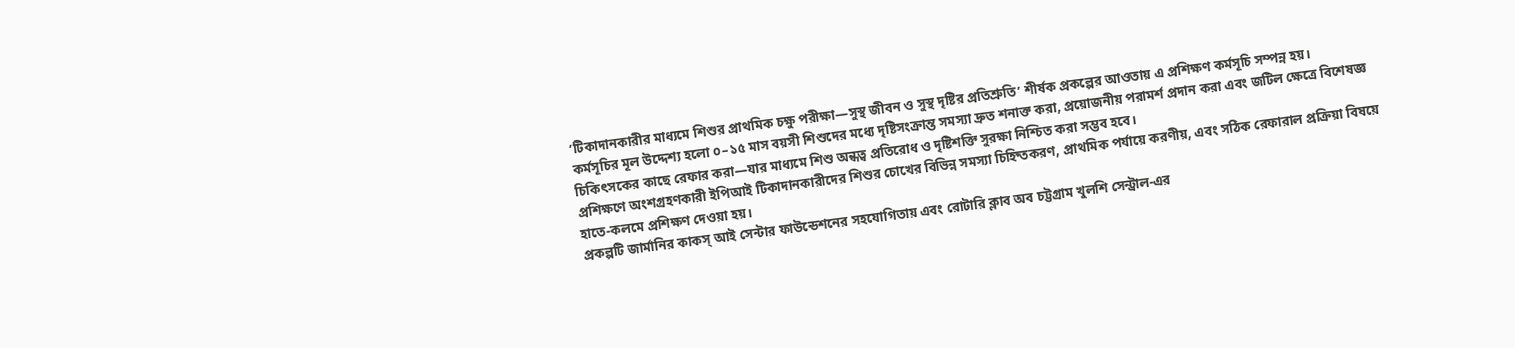‘টিকাদানকারীর মাধ্যমে শিশুর প্রাথমিক চক্ষু পরীক্ষা—সুস্থ জীবন ও সুস্থ দৃষ্টির প্রতিশ্রুতি’ শীর্ষক প্রকল্পের আওতায় এ প্রশিক্ষণ কর্মসূচি সম্পন্ন হয়।
কর্মসূচির মূল উদ্দেশ্য হলো ০–১৫ মাস বয়সী শিশুদের মধ্যে দৃষ্টিসংক্রান্ত সমস্যা দ্রুত শনাক্ত করা, প্রয়োজনীয় পরামর্শ প্রদান করা এবং জটিল ক্ষেত্রে বিশেষজ্ঞ চিকিৎসকের কাছে রেফার করা—যার মাধ্যমে শিশু অন্ধত্ব প্রতিরোধ ও দৃষ্টিশক্তি সুরক্ষা নিশ্চিত করা সম্ভব হবে।
প্রশিক্ষণে অংশগ্রহণকারী ইপিআই টিকাদানকারীদের শিশুর চোখের বিভিন্ন সমস্যা চিহ্নিতকরণ, প্রাথমিক পর্যায়ে করণীয়, এবং সঠিক রেফারাল প্রক্রিয়া বিষয়ে হাতে-কলমে প্রশিক্ষণ দেওয়া হয়।
প্রকল্পটি জার্মানির কাকস্ আই সেন্টার ফাউন্ডেশনের সহযোগিতায় এবং রোটারি ক্লাব অব চট্টগ্রাম খুলশি সেন্ট্রাল-এর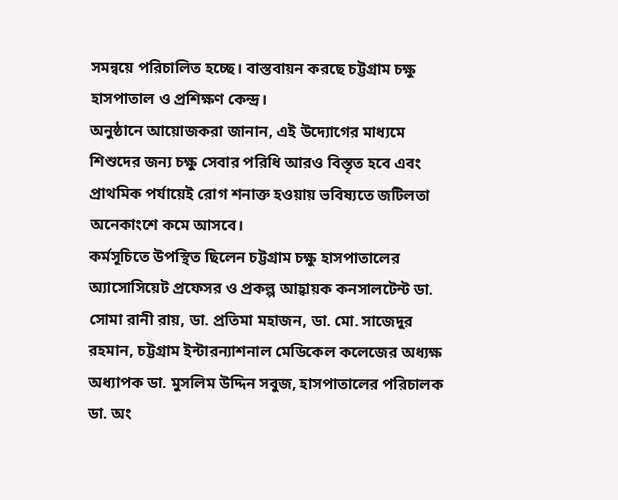সমন্বয়ে পরিচালিত হচ্ছে। বাস্তবায়ন করছে চট্টগ্রাম চক্ষু হাসপাতাল ও প্রশিক্ষণ কেন্দ্র।
অনুষ্ঠানে আয়োজকরা জানান, এই উদ্যোগের মাধ্যমে শিশুদের জন্য চক্ষু সেবার পরিধি আরও বিস্তৃত হবে এবং প্রাথমিক পর্যায়েই রোগ শনাক্ত হওয়ায় ভবিষ্যতে জটিলতা অনেকাংশে কমে আসবে।
কর্মসূচিতে উপস্থিত ছিলেন চট্টগ্রাম চক্ষু হাসপাতালের অ্যাসোসিয়েট প্রফেসর ও প্রকল্প আহ্বায়ক কনসালটেন্ট ডা. সোমা রানী রায়, ডা. প্রতিমা মহাজন, ডা. মো. সাজেদুর রহমান, চট্টগ্রাম ইন্টারন্যাশনাল মেডিকেল কলেজের অধ্যক্ষ অধ্যাপক ডা. মুসলিম উদ্দিন সবুজ, হাসপাতালের পরিচালক ডা. অং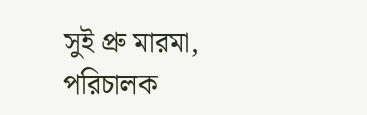সুই প্রু মারমা, পরিচালক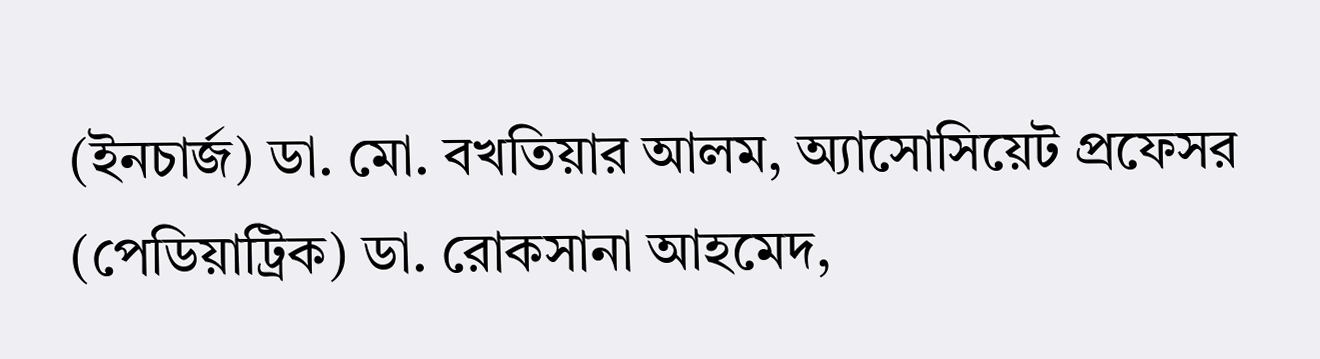(ইনচার্জ) ডা. মো. বখতিয়ার আলম, অ্যাসোসিয়েট প্রফেসর (পেডিয়াট্রিক) ডা. রোকসানা আহমেদ,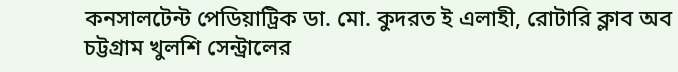কনসালটেন্ট পেডিয়াট্রিক ডা. মো. কুদরত ই এলাহী, রোটারি ক্লাব অব চট্টগ্রাম খুলশি সেন্ট্রালের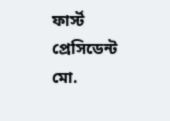ফার্স্ট প্রেসিডেন্ট মো.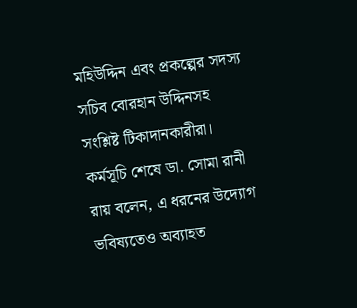মহিউদ্দিন এবং প্রকল্পের সদস্য সচিব বোরহান উদ্দিনসহ সংশ্লিষ্ট টিকাদানকারীরা।
কর্মসূচি শেষে ডা. সোমা রানী রায় বলেন, এ ধরনের উদ্যোগ ভবিষ্যতেও অব্যাহত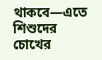থাকবে—এতে শিশুদের চোখের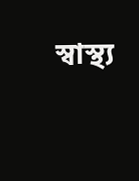স্বাস্থ্য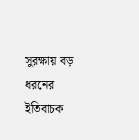সুরক্ষায় বড় ধরনের ইতিবাচক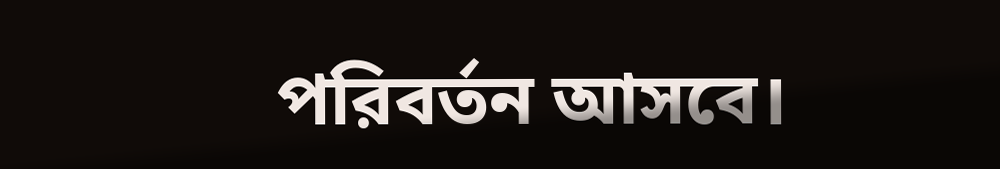পরিবর্তন আসবে।